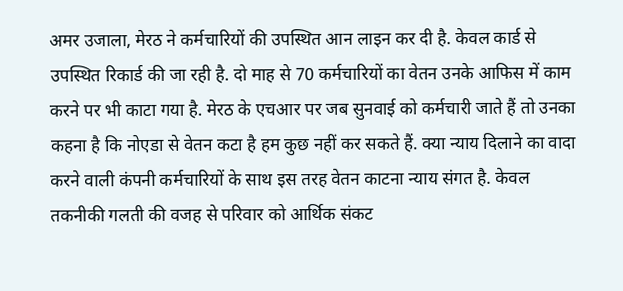अमर उजाला, मेरठ ने कर्मचारियों की उपस्थित आन लाइन कर दी है. केवल कार्ड से उपस्थित रिकार्ड की जा रही है. दो माह से 70 कर्मचारियों का वेतन उनके आफिस में काम करने पर भी काटा गया है. मेरठ के एचआर पर जब सुनवाई को कर्मचारी जाते हैं तो उनका कहना है कि नोएडा से वेतन कटा है हम कुछ नहीं कर सकते हैं. क्या न्याय दिलाने का वादा करने वाली कंपनी कर्मचारियों के साथ इस तरह वेतन काटना न्याय संगत है. केवल तकनीकी गलती की वजह से परिवार को आर्थिक संकट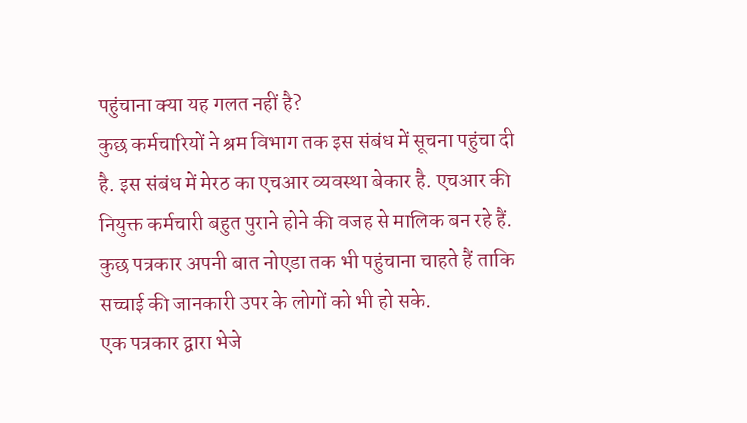पहुंचाना क्या यह गलत नहीं है?
कुछ कर्मचारियों ने श्रम विभाग तक इस संबंध में सूचना पहुंचा दी है. इस संबंध में मेरठ का एचआर व्यवस्था बेकार है. एचआर की नियुक्त कर्मचारी बहुत पुराने होने की वजह से मालिक बन रहे हैं. कुछ पत्रकार अपनी बात नोएडा तक भी पहुंचाना चाहते हैं ताकि सच्चाई की जानकारी उपर के लोगों को भी हो सके.
एक पत्रकार द्वारा भेजे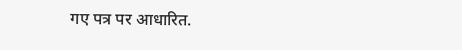गए पत्र पर आधारित.